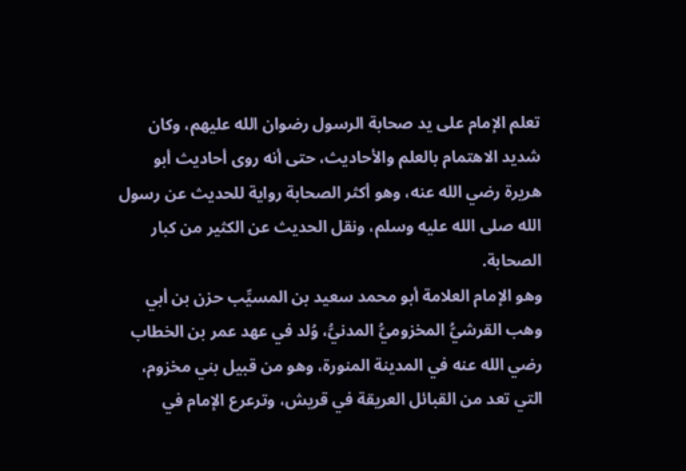تعلم الإمام على يد صحابة الرسول رضوان الله عليهم، وكان شديد الاهتمام بالعلم والأحاديث، حتى أنه روى أحاديث أبو هريرة رضي الله عنه، وهو أكثر الصحابة رواية للحديث عن رسول الله صلى الله عليه وسلم، ونقل الحديث عن الكثير من كبار الصحابة.
وهو الإمام العلامة أبو محمد سعيد بن المسيِّب حزن بن أبي وهب القرشيُّ المخزوميُّ المدنيُّ، وُلد في عهد عمر بن الخطاب رضي الله عنه في المدينة المنورة، وهو من قبيل بني مخزوم، التي تعد من القبائل العريقة في قريش، وترعرع الإمام في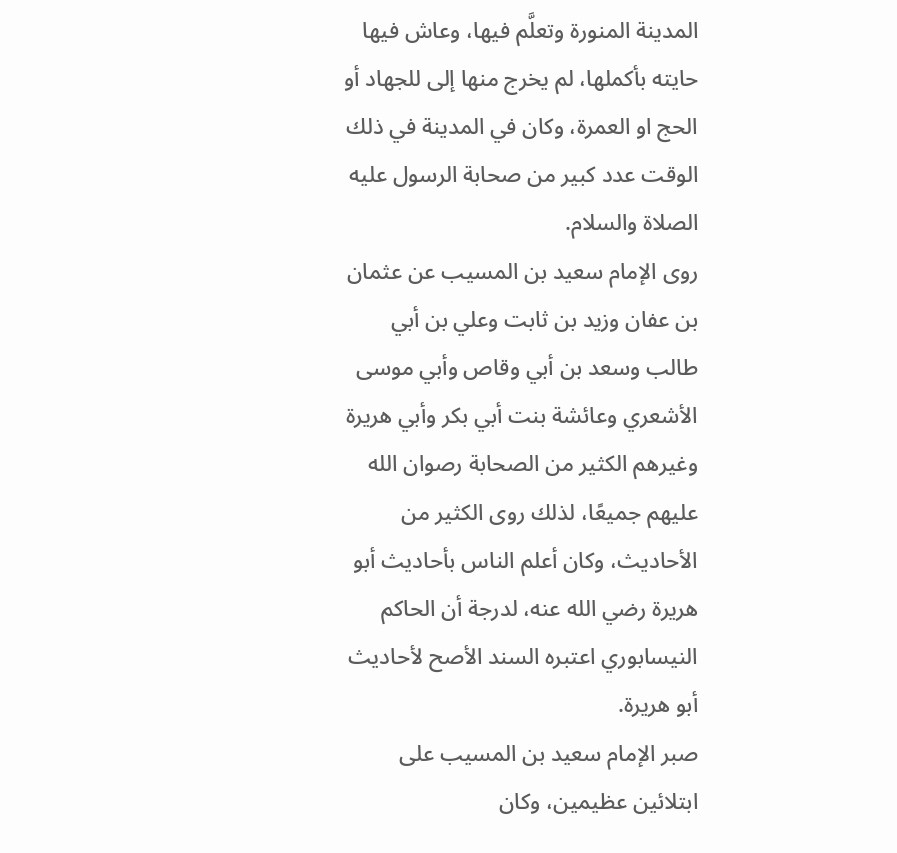المدينة المنورة وتعلَّم فيها، وعاش فيها حايته بأكملها، لم يخرج منها إلى للجهاد أو الحج او العمرة، وكان في المدينة في ذلك الوقت عدد كبير من صحابة الرسول عليه الصلاة والسلام.
روى الإمام سعيد بن المسيب عن عثمان بن عفان وزيد بن ثابت وعلي بن أبي طالب وسعد بن أبي وقاص وأبي موسى الأشعري وعائشة بنت أبي بكر وأبي هريرة وغيرهم الكثير من الصحابة رصوان الله عليهم جميعًا، لذلك روى الكثير من الأحاديث، وكان أعلم الناس بأحاديث أبو هريرة رضي الله عنه، لدرجة أن الحاكم النيسابوري اعتبره السند الأصح لأحاديث أبو هريرة.
صبر الإمام سعيد بن المسيب على ابتلائين عظيمين، وكان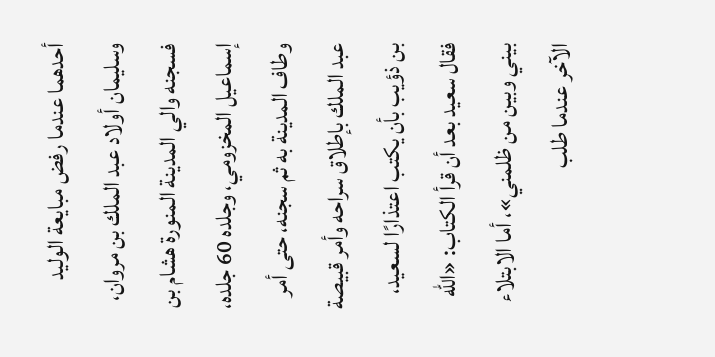أحدهما عندما رفض مبايعة الوليد وسليمان أولاد عبد الملك بن مروان، فسجنه والي المدينة المنورة هشام بن إسماعيل المخزومي، وجلده 60 جلده، وطاف المدينة به ثم سجنه، حتى أمر عبد الملك بإطلاق سراحه وأمر قبيصة بن ذؤيب بأن يكتب اعتذارًا لسعيد، فقال سعيد بعد أن قرأ الكتاب: «الله بيني وبين من ظلمني»، أما الابتلاء الآخر عندما طلب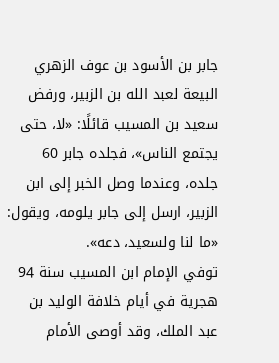جابر بن الأسود بن عوف الزهري البيعة لعبد الله بن الزبير، ورفض سعيد بن المسيب قائلًا: «لا، حتى يجتمع الناس»، فجلده جابر 60 جلده، وعندما وصل الخبر إلى ابن الزبير، ارسل إلى جابر يلومه، ويقول: «ما لنا ولسعيد، دعه».
توفي الإمام ابن المسيب سنة 94 هجرية في أيام خلافة الوليد بن عبد الملك، وقد أوصى الأمام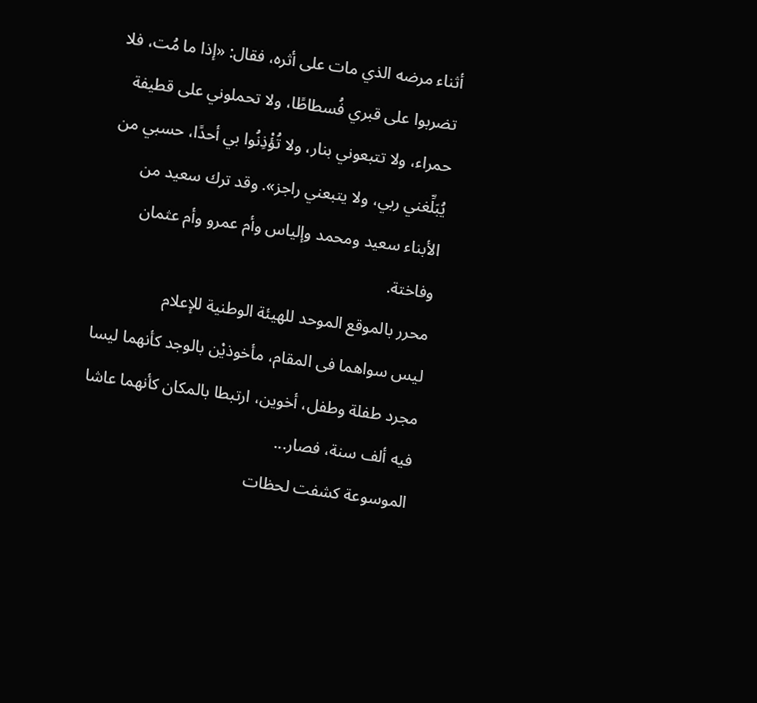أثناء مرضه الذي مات على أثره، فقال: «إذا ما مُت، فلا تضربوا على قبري فُسطاطًا، ولا تحملوني على قطيفة حمراء، ولا تتبعوني بنار، ولا تُؤْذِنُوا بي أحدًا، حسبي من يُبَلِّغني ربي، ولا يتبعني راجز». وقد ترك سعيد من الأبناء سعيد ومحمد وإلياس وأم عمرو وأم عثمان وفاختة.
محرر بالموقع الموحد للهيئة الوطنية للإعلام
ليس سواهما فى المقام، مأخوذيْن بالوجد كأنهما ليسا مجرد طفلة وطفل، أخوين، ارتبطا بالمكان كأنهما عاشا فيه ألف سنة، فصار...
الموسوعة كشفت لحظات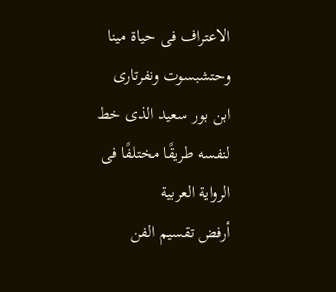الاعتراف فى حياة مينا وحتشبسوت ونفرتارى
ابن بور سعيد الذى خط لنفسه طريقًا مختلفًا فى الرواية العربية
أرفض تقسيم الفن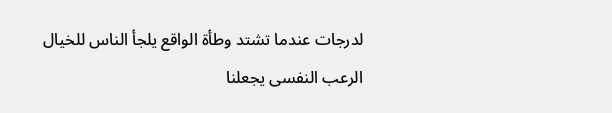لدرجات عندما تشتد وطأة الواقع يلجأ الناس للخيال الرعب النفسى يجعلنا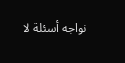نواجه أسئلة لا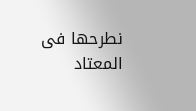نطرحها فى المعتاد